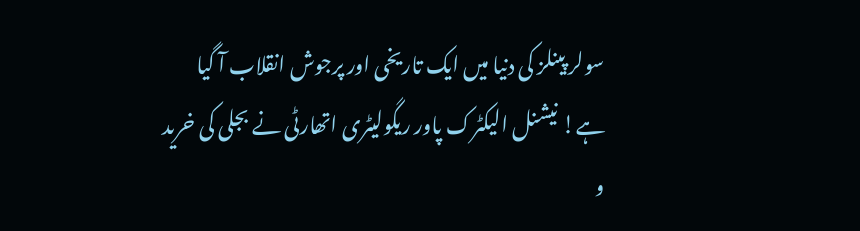سولر پینلز کی دنیا میں ایک تاریخی اور پرجوش انقلاب آ گیا ہے! نیشنل الیکٹرک پاور ریگولیٹری اتھارٹی نے بجلی کی خرید و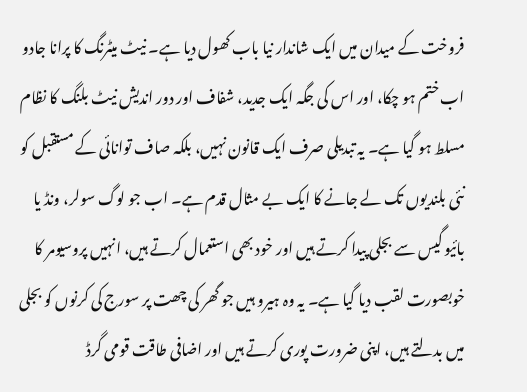فروخت کے میدان میں ایک شاندار نیا باب کھول دیا ہے۔ نیٹ میٹرنگ کا پرانا جادو اب ختم ہو چکا، اور اس کی جگہ ایک جدید، شفاف اور دور اندیش نیٹ بلنگ کا نظام مسلط ہو گیا ہے۔ یہ تبدیلی صرف ایک قانون نہیں، بلکہ صاف توانائی کے مستقبل کو نئی بلندیوں تک لے جانے کا ایک بے مثال قدم ہے۔ اب جو لوگ سولر، ونڈ یا بائیو گیس سے بجلی پیدا کرتے ہیں اور خود بھی استعمال کرتے ہیں، انہیں پروسیومر کا خوبصورت لقب دیا گیا ہے۔ یہ وہ ہیرو ہیں جو گھر کی چھت پر سورج کی کرنوں کو بجلی میں بدلتے ہیں، اپنی ضرورت پوری کرتے ہیں اور اضافی طاقت قومی گرڈ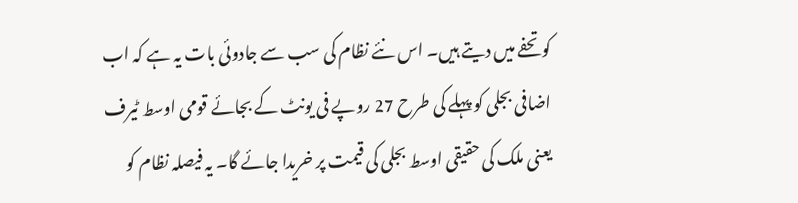کو تحفے میں دیتے ہیں۔ اس نئے نظام کی سب سے جادوئی بات یہ ہے کہ اب اضافی بجلی کو پہلے کی طرح 27 روپے فی یونٹ کے بجائے قومی اوسط ٹیرف یعنی ملک کی حقیقی اوسط بجلی کی قیمت پر خریدا جائے گا۔ یہ فیصلہ نظام کو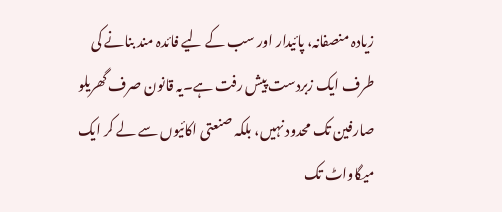زیادہ منصفانہ، پائیدار اور سب کے لیے فائدہ مند بنانے کی طرف ایک زبردست پیش رفت ہے۔یہ قانون صرف گھریلو صارفین تک محدود نہیں، بلکہ صنعتی اکائیوں سے لے کر ایک میگاواٹ تک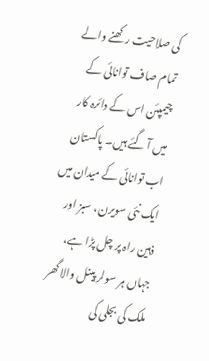کی صلاحیت رکھنے والے تمام صاف توانائی کے چیمپئن اس کے دائرہ کار میں آ گئے ہیں۔ پاکستان اب توانائی کے میدان میں ایک نئی سویرن، سبز اور ذہین راہ پر چل پڑا ہے، جہاں ہر سولر پینل والا گھر ملک کی بجلی کی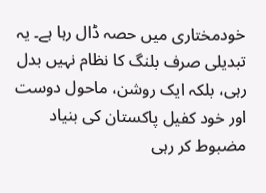خودمختاری میں حصہ ڈال رہا ہے۔ یہ تبدیلی صرف بلنگ کا نظام نہیں بدل رہی، بلکہ ایک روشن، ماحول دوست اور خود کفیل پاکستان کی بنیاد مضبوط کر رہی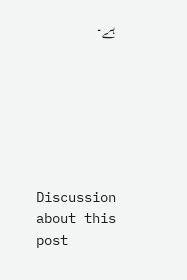ہے۔







Discussion about this post